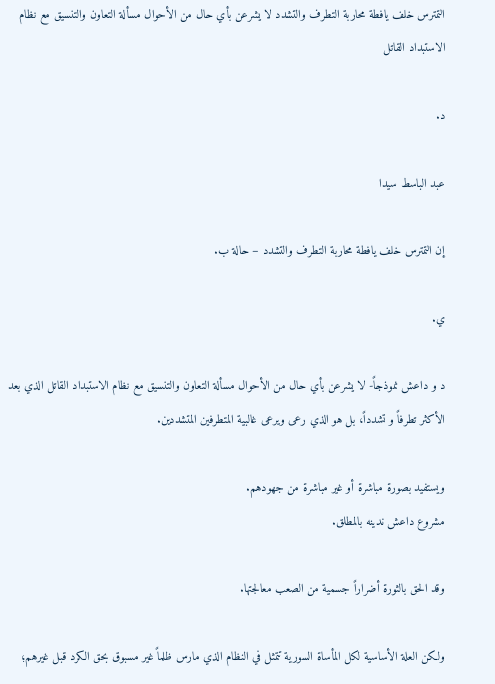التمترس خلف يافطة محاربة التطرف والتشدد لا يشرعن بأي حال من الأحوال مسألة التعاون والتنسيق مع نظام الاستبداد القاتل

د.

عبد الباسط سيدا

إن التمترس خلف يافطة محاربة التطرف والتشدد – حالة ب.

ي.

د و داعش نموذجاً- لا يشرعن بأي حال من الأحوال مسألة التعاون والتنسيق مع نظام الاستبداد القاتل الذي بعد الأكثر تطرفاً و تشدداً، بل هو الذي رعى ويرعى غالبية المتطرفين المتشددين.

ويستفيد بصورة مباشرة أو غير مباشرة من جهودهم.
مشروع داعش ندينه بالمطلق.

وقد الحق بالثورة أضراراً جسمية من الصعب معالجتها.

ولكن العلة الأساسية لكل المأساة السورية تتمثل في النظام الذي مارس ظلماً غير مسبوق بحق الكرد قبل غيرهم؛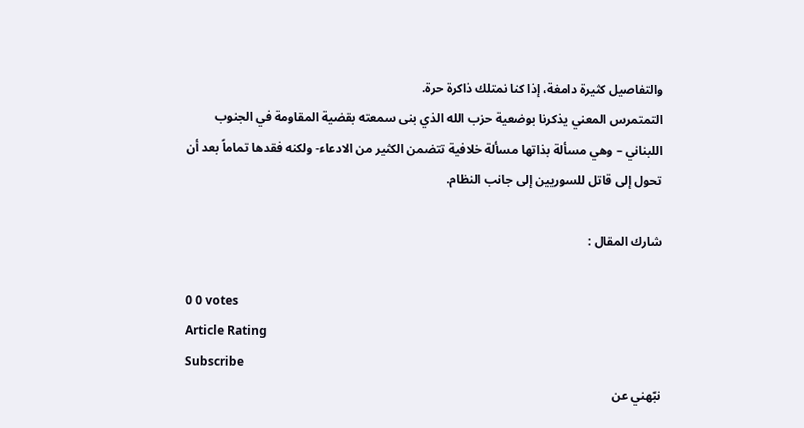والتفاصيل كثيرة دامغة، إذا كنا نمتلك ذاكرة حرة.
التمتمرس المعني يذكرنا بوضعية حزب الله الذي بنى سمعته بقضية المقاومة في الجنوب اللبناني – وهي مسألة بذاتها مسألة خلافية تتضمن الكثير من الادعاء- ولكنه فقدها تماماً بعد أن تحول إلى قاتل للسوريين إلى جانب النظام.

شارك المقال :

0 0 votes
Article Rating
Subscribe
نبّهني عن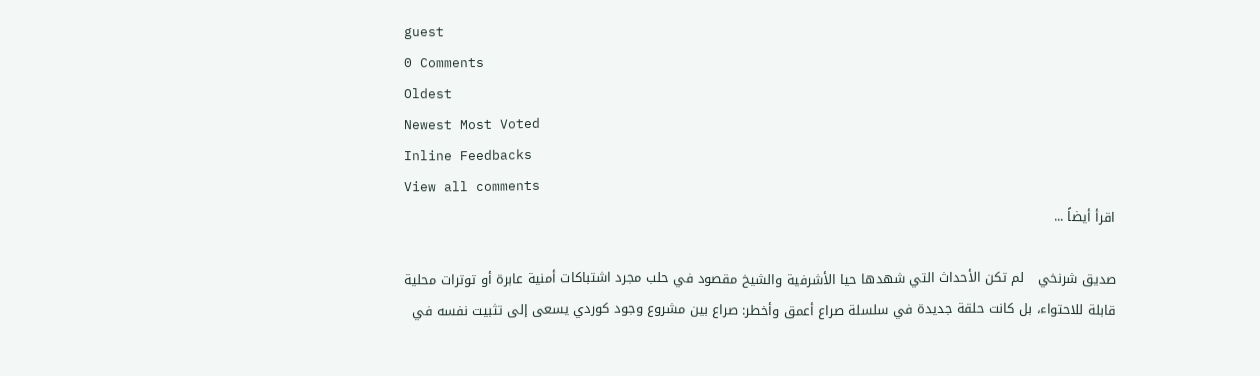guest
0 Comments
Oldest
Newest Most Voted
Inline Feedbacks
View all comments
اقرأ أيضاً ...

صديق شرنخي   لم تكن الأحداث التي شهدها حيا الأشرفية والشيخ مقصود في حلب مجرد اشتباكات أمنية عابرة أو توترات محلية قابلة للاحتواء، بل كانت حلقة جديدة في سلسلة صراع أعمق وأخطر: صراع بين مشروع وجود كوردي يسعى إلى تثبيت نفسه في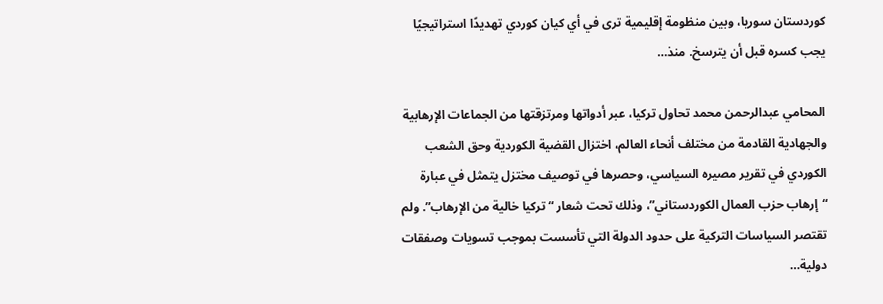كوردستان سوريا، وبين منظومة إقليمية ترى في أي كيان كوردي تهديدًا استراتيجيًا يجب كسره قبل أن يترسخ. منذ…

المحامي عبدالرحمن محمد تحاول تركيا، عبر أدواتها ومرتزقتها من الجماعات الإرهابية والجهادية القادمة من مختلف أنحاء العالم، اختزال القضية الكوردية وحق الشعب الكوردي في تقرير مصيره السياسي، وحصرها في توصيف مختزل يتمثل في عبارة “إرهاب حزب العمال الكوردستاني”، وذلك تحت شعار “تركيا خالية من الإرهاب”. ولم تقتصر السياسات التركية على حدود الدولة التي تأسست بموجب تسويات وصفقات دولية…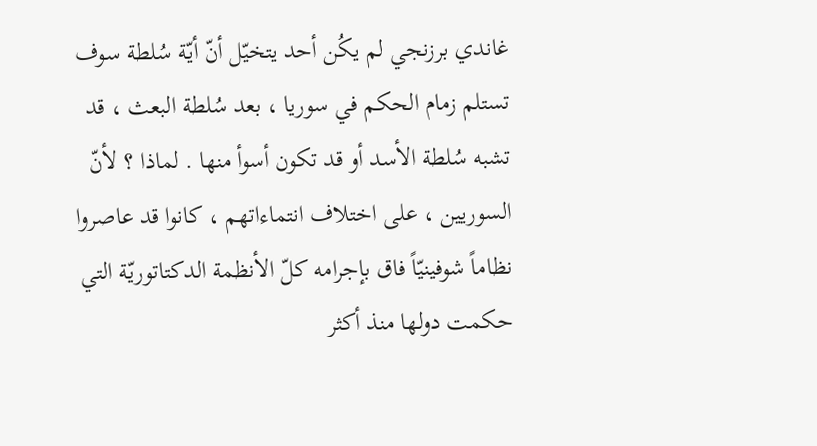غاندي برزنجي لم يكُن أحد يتخيّل أنّ أيّة سُلطة سوف تستلم زمام الحكم في سوريا ، بعد سُلطة البعث ، قد تشبه سُلطة الأسد أو قد تكون أسوأ منها . لماذا ؟ لأنّ السوريين ، على اختلاف انتماءاتهم ، كانوا قد عاصروا نظاماً شوفينيّاً فاق بإجرامه كلّ الأنظمة الدكتاتوريّة التي حكمت دولها منذ أكثر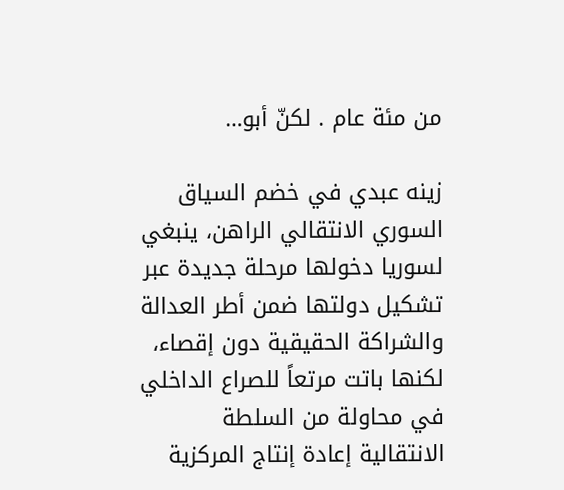من مئة عام . لكنّ أبو…

زينه عبدي في خضم السياق السوري الانتقالي الراهن، ينبغي لسوريا دخولها مرحلة جديدة عبر تشكيل دولتها ضمن أطر العدالة والشراكة الحقيقية دون إقصاء، لكنها باتت مرتعاً للصراع الداخلي في محاولة من السلطة الانتقالية إعادة إنتاج المركزية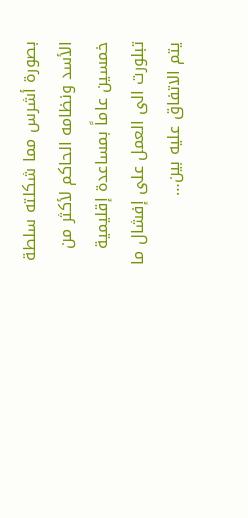بصورة أشرس مما شكلته سلطة الأسد ونظامه الحاكم لأكثر من خمسين عاماً بمساعدة إقليمية تبلورت الى العمل على إفشال ما يتم الاتفاق عليه بين…